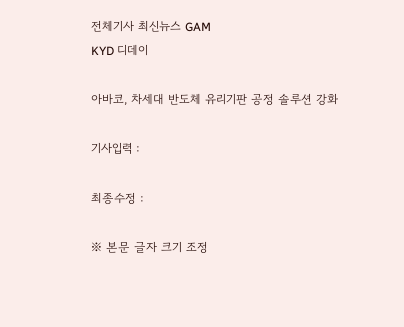전체기사 최신뉴스 GAM
KYD 디데이

아바코, 차세대 반도체 유리기판 공정 솔루션 강화

기사입력 :

최종수정 :

※ 본문 글자 크기 조정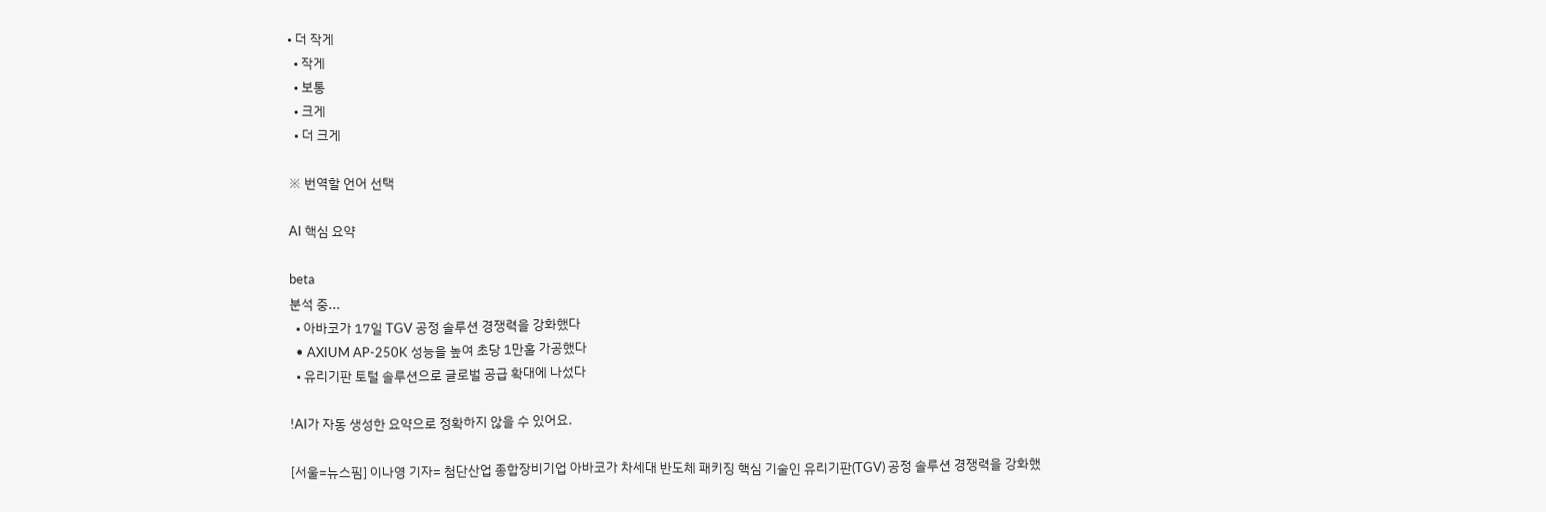• 더 작게
  • 작게
  • 보통
  • 크게
  • 더 크게

※ 번역할 언어 선택

AI 핵심 요약

beta
분석 중...
  • 아바코가 17일 TGV 공정 솔루션 경쟁력을 강화했다
  • AXIUM AP-250K 성능을 높여 초당 1만홀 가공했다
  • 유리기판 토털 솔루션으로 글로벌 공급 확대에 나섰다

!AI가 자동 생성한 요약으로 정확하지 않을 수 있어요.

[서울=뉴스핌] 이나영 기자= 첨단산업 종합장비기업 아바코가 차세대 반도체 패키징 핵심 기술인 유리기판(TGV) 공정 솔루션 경쟁력을 강화했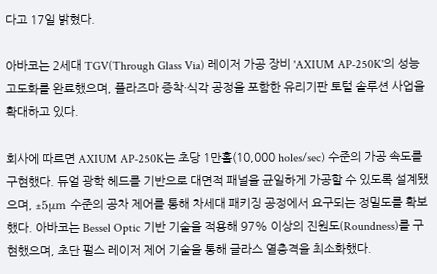다고 17일 밝혔다.

아바코는 2세대 TGV(Through Glass Via) 레이저 가공 장비 'AXIUM AP-250K'의 성능 고도화를 완료했으며, 플라즈마 증착·식각 공정을 포함한 유리기판 토털 솔루션 사업을 확대하고 있다.

회사에 따르면 AXIUM AP-250K는 초당 1만홀(10,000 holes/sec) 수준의 가공 속도를 구현했다. 듀얼 광학 헤드를 기반으로 대면적 패널을 균일하게 가공할 수 있도록 설계됐으며, ±5μm 수준의 공차 제어를 통해 차세대 패키징 공정에서 요구되는 정밀도를 확보했다. 아바코는 Bessel Optic 기반 기술을 적용해 97% 이상의 진원도(Roundness)를 구현했으며, 초단 펄스 레이저 제어 기술을 통해 글라스 열충격을 최소화했다.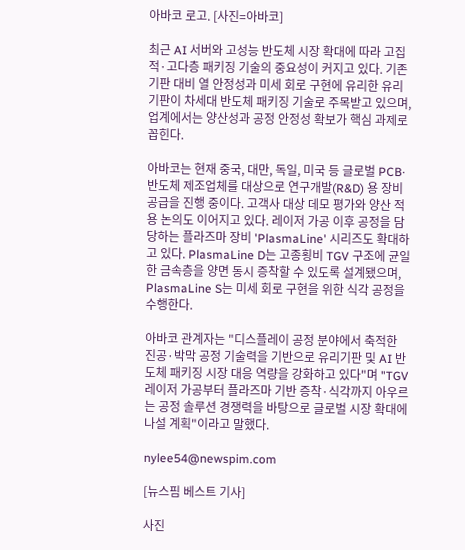아바코 로고. [사진=아바코]

최근 AI 서버와 고성능 반도체 시장 확대에 따라 고집적·고다층 패키징 기술의 중요성이 커지고 있다. 기존 기판 대비 열 안정성과 미세 회로 구현에 유리한 유리기판이 차세대 반도체 패키징 기술로 주목받고 있으며, 업계에서는 양산성과 공정 안정성 확보가 핵심 과제로 꼽힌다.

아바코는 현재 중국, 대만, 독일, 미국 등 글로벌 PCB·반도체 제조업체를 대상으로 연구개발(R&D) 용 장비 공급을 진행 중이다. 고객사 대상 데모 평가와 양산 적용 논의도 이어지고 있다. 레이저 가공 이후 공정을 담당하는 플라즈마 장비 'PlasmaLine' 시리즈도 확대하고 있다. PlasmaLine D는 고종횡비 TGV 구조에 균일한 금속층을 양면 동시 증착할 수 있도록 설계됐으며, PlasmaLine S는 미세 회로 구현을 위한 식각 공정을 수행한다.

아바코 관계자는 "디스플레이 공정 분야에서 축적한 진공·박막 공정 기술력을 기반으로 유리기판 및 AI 반도체 패키징 시장 대응 역량을 강화하고 있다"며 "TGV 레이저 가공부터 플라즈마 기반 증착·식각까지 아우르는 공정 솔루션 경쟁력을 바탕으로 글로벌 시장 확대에 나설 계획"이라고 말했다.

nylee54@newspim.com

[뉴스핌 베스트 기사]

사진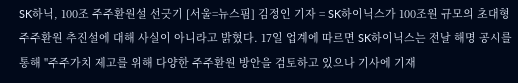SK하닉, 100조 주주환원설 선긋기 [서울=뉴스핌] 김정인 기자 = SK하이닉스가 100조원 규모의 초대형 주주환원 추진설에 대해 사실이 아니라고 밝혔다. 17일 업계에 따르면 SK하이닉스는 전날 해명 공시를 통해 "주주가치 제고를 위해 다양한 주주환원 방안을 검토하고 있으나 기사에 기재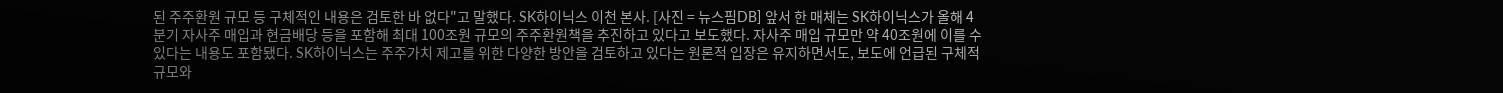된 주주환원 규모 등 구체적인 내용은 검토한 바 없다"고 말했다. SK하이닉스 이천 본사. [사진 = 뉴스핌DB] 앞서 한 매체는 SK하이닉스가 올해 4분기 자사주 매입과 현금배당 등을 포함해 최대 100조원 규모의 주주환원책을 추진하고 있다고 보도했다. 자사주 매입 규모만 약 40조원에 이를 수 있다는 내용도 포함됐다. SK하이닉스는 주주가치 제고를 위한 다양한 방안을 검토하고 있다는 원론적 입장은 유지하면서도, 보도에 언급된 구체적 규모와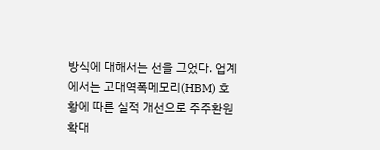방식에 대해서는 선을 그었다. 업계에서는 고대역폭메모리(HBM) 호황에 따른 실적 개선으로 주주환원 확대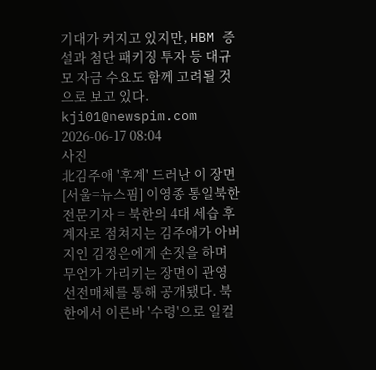기대가 커지고 있지만, HBM 증설과 첨단 패키징 투자 등 대규모 자금 수요도 함께 고려될 것으로 보고 있다. kji01@newspim.com 2026-06-17 08:04
사진
北김주애 '후계' 드러난 이 장면 [서울=뉴스핌] 이영종 통일북한전문기자 = 북한의 4대 세습 후계자로 점쳐지는 김주애가 아버지인 김정은에게 손짓을 하며 무언가 가리키는 장면이 관영 선전매체를 통해 공개됐다. 북한에서 이른바 '수령'으로 일컬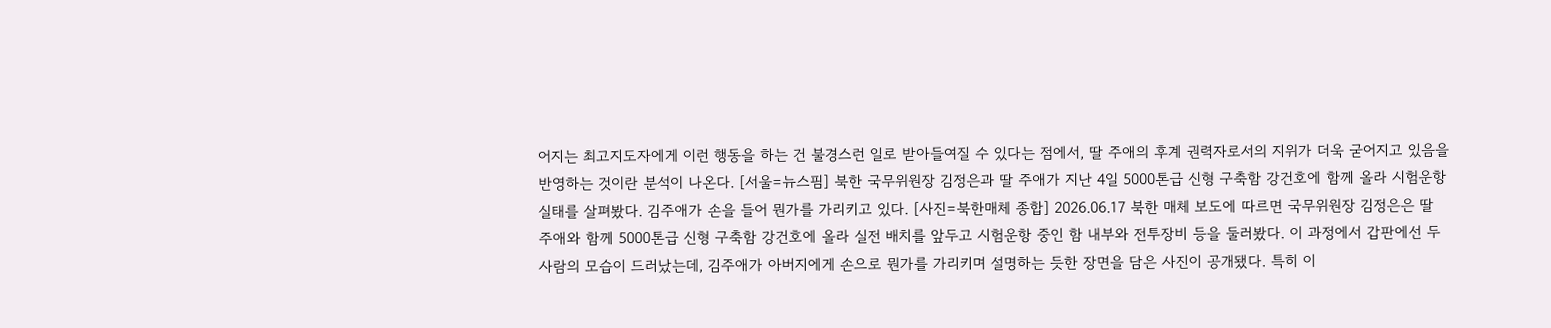어지는 최고지도자에게 이런 행동을 하는 건 불경스런 일로 받아들여질 수 있다는 점에서, 딸 주애의 후계 권력자로서의 지위가 더욱 굳어지고 있음을 반영하는 것이란 분석이 나온다. [서울=뉴스핌] 북한 국무위원장 김정은과 딸 주애가 지난 4일 5000톤급 신형 구축함 강건호에 함께 올라 시험운항 실태를 살펴봤다. 김주애가 손을 들어 뭔가를 가리키고 있다. [사진=북한매체 종합] 2026.06.17 북한 매체 보도에 따르면 국무위원장 김정은은 딸 주애와 함께 5000톤급 신형 구축함 강건호에 올라 실전 배치를 앞두고 시험운항 중인 함 내부와 전투장비 등을 둘러봤다. 이 과정에서 갑판에선 두 사람의 모습이 드러났는데, 김주애가 아버지에게 손으로 뭔가를 가리키며 설명하는 듯한 장면을 담은 사진이 공개됐다. 특히 이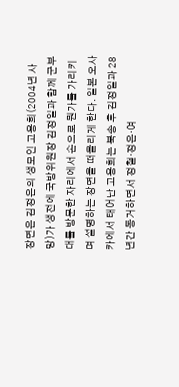장면은 김정은의 생모인 고용희(2004년 사망)가 생전에 국방위원장 김정일과 함께 군부대를 방문한 자리에서 손으로 뭔가를 가리키며 설명하는 장면을 떠올리게 한다. 일본 오사카에서 태어난 고용희는 북송 후 김정일과 28년간 동거하면서 정철·정은·여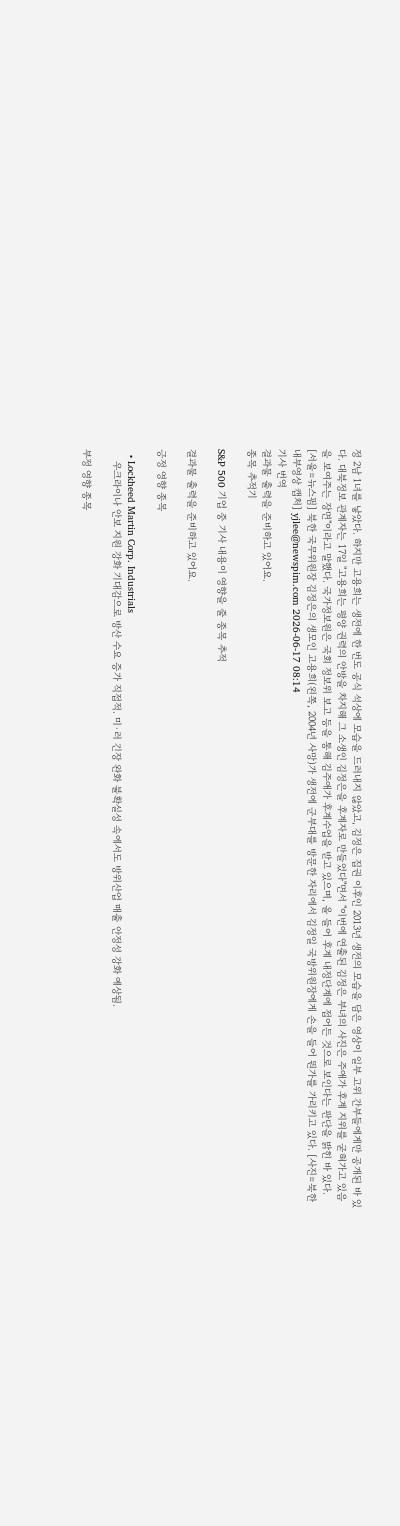정 2남 1녀를 낳았다. 하지만 고용희는 생전에 한 번도 공식 석상에 모습을 드러내지 않았고, 김정은 집권 이후인 2013년 생전의 모습을 담은 영상이 일부 고위 간부들에게만 공개된 바 있다. 대북정보 관계자는 17일 "고용희는 평양 권력의 안방을 차지해 그 소생인 김정은을 후계자로 만들었다"면서 "이번에 연출된 김정은 부녀의 사진은 주애가 후계 지위를 굳혀가고 있음을 보여주는 장면"이라고 말했다. 국가정보원은 국회 정보위 보고 등을 통해 김주애가 후계수업을 받고 있으며, 올 들어 후계 내정단계에 접어든 것으로 보인다는 판단을 밝힌 바 있다.  [서울=뉴스핌] 북한 국무위원장 김정은의 생모인 고용희(왼쪽, 2004년 사망)가 생전에 군부대를 방문한 자리에서 김정일 국방위원장에게 손을 들어 뭔가를 가리키고 있다. [사진=북한 내부영상 캡처] yjlee@newspim.com 2026-06-17 08:14
기사 번역
결과물 출력을 준비하고 있어요.
종목 추적기

S&P 500 기업 중 기사 내용이 영향을 줄 종목 추적

결과물 출력을 준비하고 있어요.

긍정 영향 종목

  • Lockheed Martin Corp. Industrials
    우크라이나 안보 지원 강화 기대감으로 방산 수요 증가 직접적. 미·러 긴장 완화 불확실성 속에서도 방위산업 매출 안정성 강화 예상됨.

부정 영향 종목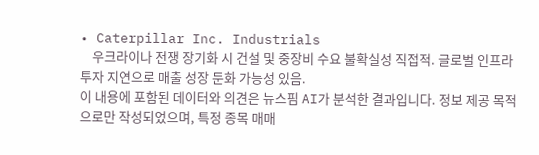• Caterpillar Inc. Industrials
    우크라이나 전쟁 장기화 시 건설 및 중장비 수요 불확실성 직접적. 글로벌 인프라 투자 지연으로 매출 성장 둔화 가능성 있음.
이 내용에 포함된 데이터와 의견은 뉴스핌 AI가 분석한 결과입니다. 정보 제공 목적으로만 작성되었으며, 특정 종목 매매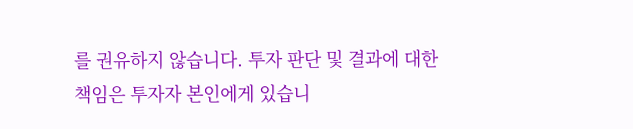를 권유하지 않습니다. 투자 판단 및 결과에 대한 책임은 투자자 본인에게 있습니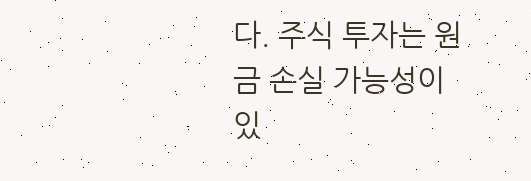다. 주식 투자는 원금 손실 가능성이 있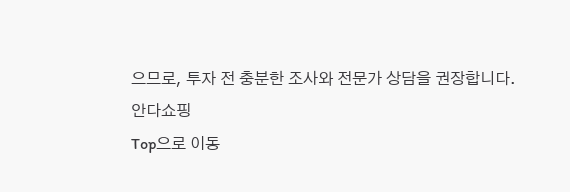으므로, 투자 전 충분한 조사와 전문가 상담을 권장합니다.
안다쇼핑
Top으로 이동